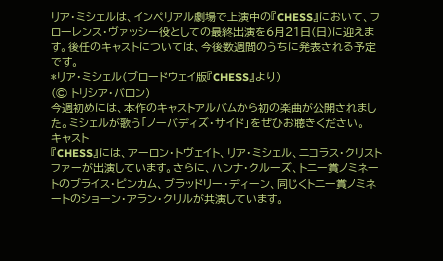リア・ミシェルは、インペリアル劇場で上演中の『CHESS』において、フローレンス・ヴァッシー役としての最終出演を6月21日(日)に迎えます。後任のキャストについては、今後数週間のうちに発表される予定です。
*リア・ミシェル(ブロードウェイ版『CHESS』より)
(© トリシア・バロン)
今週初めには、本作のキャストアルバムから初の楽曲が公開されました。ミシェルが歌う「ノーバディズ・サイド」をぜひお聴きください。
キャスト
『CHESS』には、アーロン・トヴェイト、リア・ミシェル、ニコラス・クリストファーが出演しています。さらに、ハンナ・クルーズ、トニー賞ノミネートのブライス・ピンカム、ブラッドリー・ディーン、同じくトニー賞ノミネートのショーン・アラン・クリルが共演しています。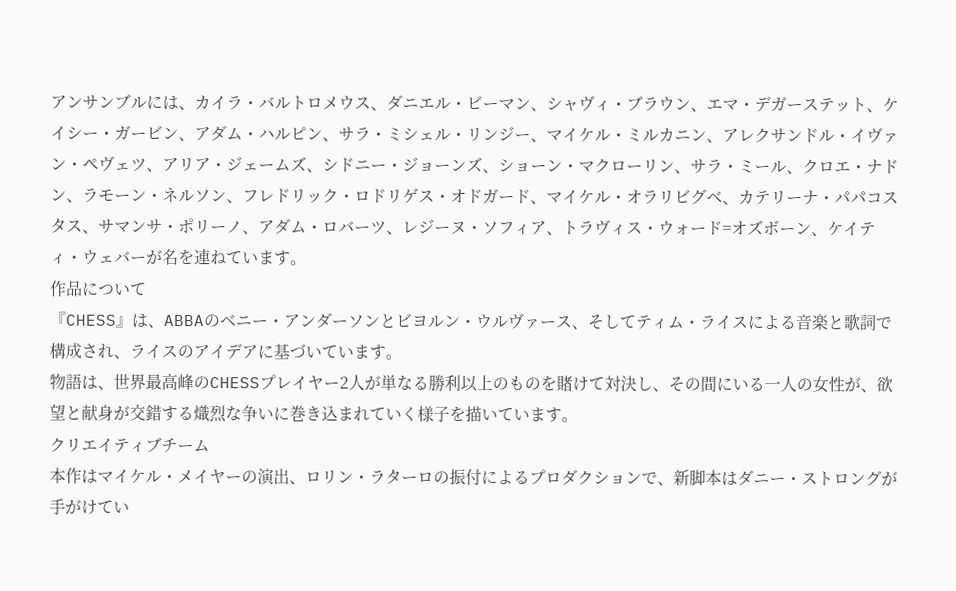アンサンブルには、カイラ・バルトロメウス、ダニエル・ビーマン、シャヴィ・ブラウン、エマ・デガーステット、ケイシー・ガービン、アダム・ハルピン、サラ・ミシェル・リンジー、マイケル・ミルカニン、アレクサンドル・イヴァン・ペヴェツ、アリア・ジェームズ、シドニー・ジョーンズ、ショーン・マクローリン、サラ・ミール、クロエ・ナドン、ラモーン・ネルソン、フレドリック・ロドリゲス・オドガード、マイケル・オラリビグベ、カテリーナ・パパコスタス、サマンサ・ポリーノ、アダム・ロバーツ、レジーヌ・ソフィア、トラヴィス・ウォード=オズボーン、ケイティ・ウェバーが名を連ねています。
作品について
『CHESS』は、ABBAのベニー・アンダーソンとビヨルン・ウルヴァース、そしてティム・ライスによる音楽と歌詞で構成され、ライスのアイデアに基づいています。
物語は、世界最高峰のCHESSプレイヤー2人が単なる勝利以上のものを賭けて対決し、その間にいる一人の女性が、欲望と献身が交錯する熾烈な争いに巻き込まれていく様子を描いています。
クリエイティブチーム
本作はマイケル・メイヤーの演出、ロリン・ラターロの振付によるプロダクションで、新脚本はダニー・ストロングが手がけてい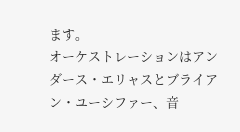ます。
オーケストレーションはアンダース・エリャスとブライアン・ユーシファー、音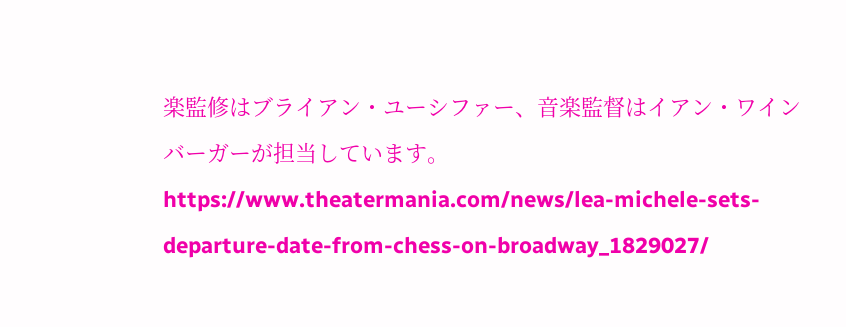楽監修はブライアン・ユーシファー、音楽監督はイアン・ワインバーガーが担当しています。
https://www.theatermania.com/news/lea-michele-sets-departure-date-from-chess-on-broadway_1829027/